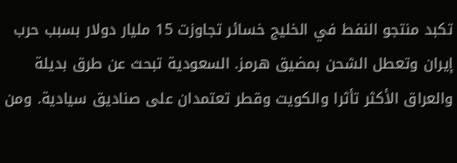تكبد منتجو النفط في الخليج خسائر تجاوزت 15 مليار دولار بسبب حرب إيران وتعطل الشحن بمضيق هرمز. السعودية تبحث عن طرق بديلة والعراق الأكثر تأثرا والكويت وقطر تعتمدان على صناديق سيادية. ومن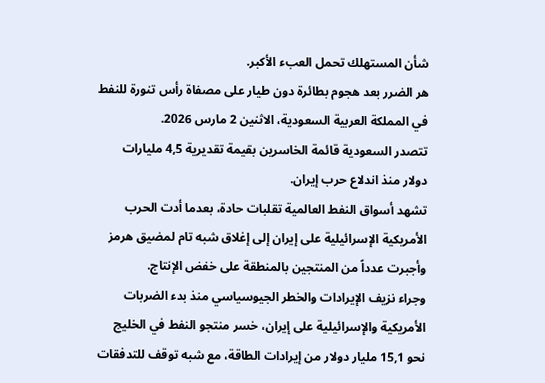شأن المستهلك تحمل العبء الأكبر.
هر الضرر بعد هجوم بطائرة دون طيار على مصفاة رأس تنورة للنفط في المملكة العربية السعودية، الاثنين 2 مارس 2026.
تتصدر السعودية قائمة الخاسرين بقيمة تقديرية 4,5 مليارات دولار منذ اندلاع حرب إيران.
تشهد أسواق النفط العالمية تقلبات حادة، بعدما أدت الحرب الأمريكية الإسرائيلية على إيران إلى إغلاق شبه تام لمضيق هرمز وأجبرت عدداً من المنتجين بالمنطقة على خفض الإنتاج.
وجراء نزيف الإيرادات والخطر الجيوسياسي منذ بدء الضربات الأمريكية والإسرائيلية على إيران، خسر منتجو النفط في الخليج نحو 15,1 مليار دولار من إيرادات الطاقة، مع شبه توقف للتدفقات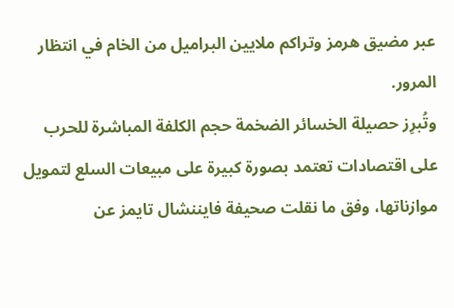عبر مضيق هرمز وتراكم ملايين البراميل من الخام في انتظار المرور.
وتُبرِز حصيلة الخسائر الضخمة حجم الكلفة المباشرة للحرب على اقتصادات تعتمد بصورة كبيرة على مبيعات السلع لتمويل موازناتها، وفق ما نقلت صحيفة فايننشال تايمز عن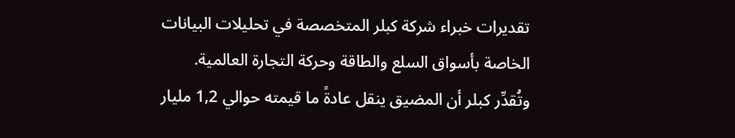تقديرات خبراء شركة كبلر المتخصصة في تحليلات البيانات الخاصة بأسواق السلع والطاقة وحركة التجارة العالمية.
وتُقدِّر كبلر أن المضيق ينقل عادةً ما قيمته حوالي 1,2 مليار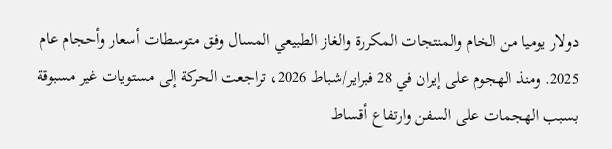دولار يوميا من الخام والمنتجات المكررة والغاز الطبيعي المسال وفق متوسطات أسعار وأحجام عام 2025. ومنذ الهجوم على إيران في 28 فبراير/شباط 2026، تراجعت الحركة إلى مستويات غير مسبوقة بسبب الهجمات على السفن وارتفاع أقساط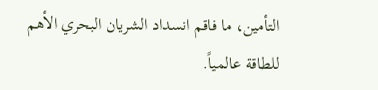التأمين، ما فاقم انسداد الشريان البحري الأهم للطاقة عالمياً.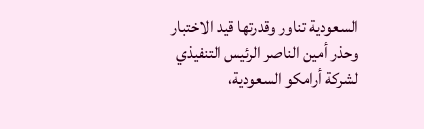السعودية تناور وقدرتها قيد الاختبار
وحذر أمين الناصر الرئيس التنفيذي لشركة أرامكو السعودية،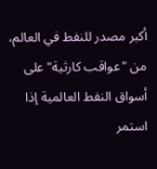أكبر مصدر للنفط في العالم، من "عواقب كارثية" على أسواق النفط العالمية إذا استمر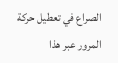الصراع في تعطيل حركة المرور عبر هذا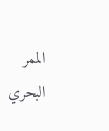الممر البحري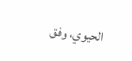الحيوي، وفق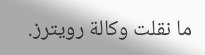ما نقلت وكالة رويترز.